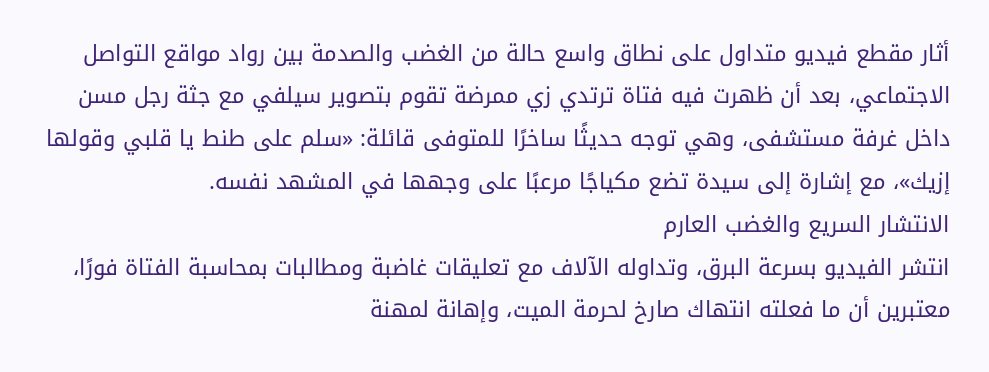أثار مقطع فيديو متداول على نطاق واسع حالة من الغضب والصدمة بين رواد مواقع التواصل الاجتماعي، بعد أن ظهرت فيه فتاة ترتدي زي ممرضة تقوم بتصوير سيلفي مع جثة رجل مسن داخل غرفة مستشفى، وهي توجه حديثًا ساخرًا للمتوفى قائلة: «سلم على طنط يا قلبي وقولها إزيك»، مع إشارة إلى سيدة تضع مكياجًا مرعبًا على وجهها في المشهد نفسه.
الانتشار السريع والغضب العارم
انتشر الفيديو بسرعة البرق، وتداوله الآلاف مع تعليقات غاضبة ومطالبات بمحاسبة الفتاة فورًا، معتبرين أن ما فعلته انتهاك صارخ لحرمة الميت، وإهانة لمهنة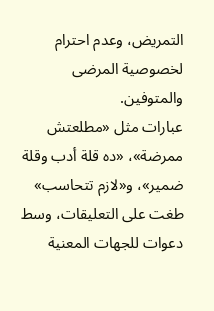التمريض، وعدم احترام لخصوصية المرضى والمتوفين.
عبارات مثل «مطلعتش ممرضة»، «ده قلة أدب وقلة ضمير»، و«لازم تتحاسب» طغت على التعليقات، وسط دعوات للجهات المعنية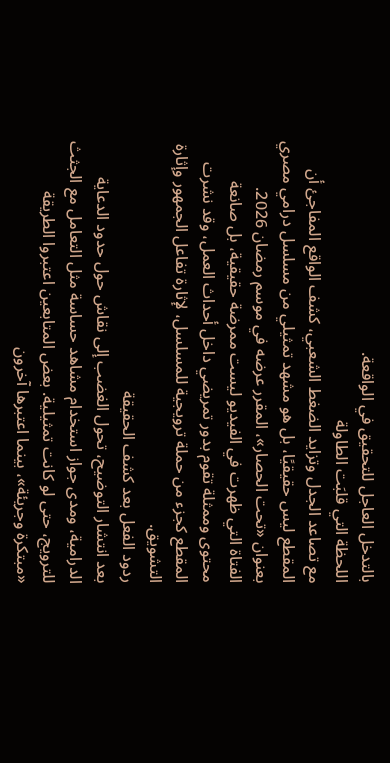بالتدخل العاجل للتحقيق في الواقعة.
اللحظة التي قلبَت الطاولة
مع تصاعد الجدل وتزايد الضغط الشعبي، كشف الواقع المفاجئ أن المقطع ليس حقيقيًا، بل هو مشهد تمثيلي من مسلسل درامي مصري بعنوان «تحت الحصار»، المقرر عرضه في موسم رمضان 2026.
الفتاة التي ظهرت في الفيديو ليست ممرضة حقيقية، بل صانعة محتوى وممثلة تقوم بدور تمريضي داخل أحداث العمل، وقد نشرت المقطع كجزء من حملة ترويجية للمسلسل، لإثارة تفاعل الجمهور وإثارة التشويق.
ردود الفعل بعد كشف الحقيقة
بعد انتشار التوضيح، تحول الغضب إلى نقاش حول حدود الدعاية الدرامية، ومدى جواز استخدام مشاهد حساسة مثل التعامل مع الجثث للترويج، حتى لو كانت تمثيلية. بعض المتابعين اعتبروا الطريقة «مبتكرة وجريئة»، بينما اعتبرها آخرون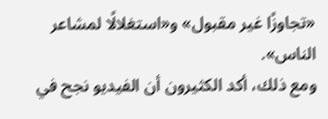«تجاوزًا غير مقبول» و«استغلالًا لمشاعر الناس».
ومع ذلك، أكد الكثيرون أن الفيديو نجح في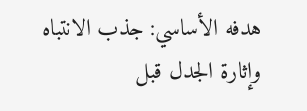هدفه الأساسي: جذب الانتباه وإثارة الجدل قبل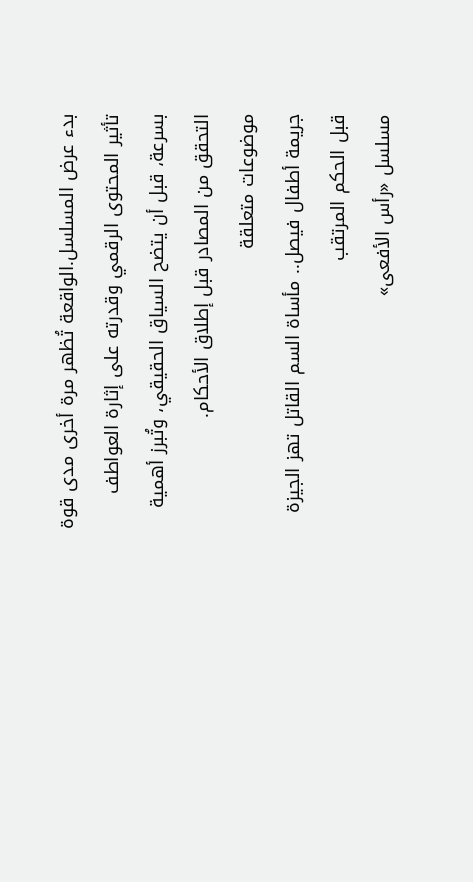بدء عرض المسلسل.الواقعة تُظهر مرة أخرى مدى قوة تأثير المحتوى الرقمي وقدرته على إثارة العواطف بسرعة، قبل أن يتضح السياق الحقيقي، وتُبرز أهمية التحقق من المصادر قبل إطلاق الأحكام.
موضوعات متعلقة
جريمة أطفال فيصل.. مأساة السم القاتل تهز الجيزة قبل الحكم المرتقب
مسلسل «رأس الأفعى»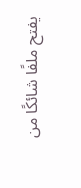يفتح ملفًا شائكًا من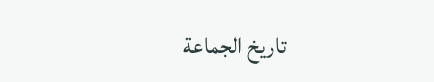تاريخ الجماعة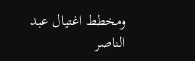ومخطط اغتيال عبد الناصر